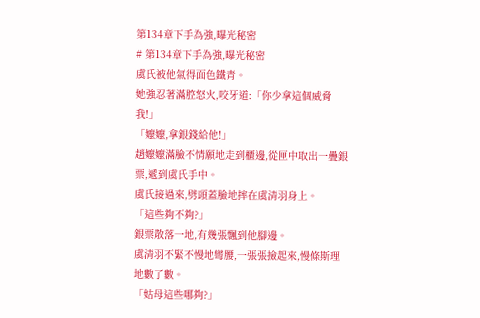第134章下手為強,曝光秘密
# 第134章下手為強,曝光秘密
虞氏被他氣得面色鐵青。
她強忍著滿腔怒火,咬牙道:「你少拿這個威脅我!」
「嬤嬤,拿銀錢給他!」
趙嬤嬤滿臉不情願地走到櫃邊,從匣中取出一疊銀票,遞到虞氏手中。
虞氏接過來,劈頭蓋臉地摔在虞清羽身上。
「這些夠不夠?」
銀票散落一地,有幾張飄到他腳邊。
虞清羽不緊不慢地彎腰,一張張撿起來,慢條斯理地數了數。
「姑母這些哪夠?」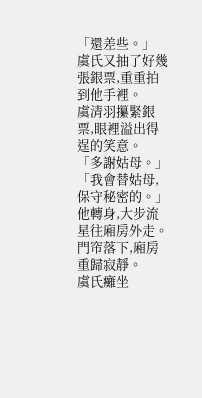「還差些。」
虞氏又抽了好幾張銀票,重重拍到他手裡。
虞清羽攥緊銀票,眼裡溢出得逞的笑意。
「多謝姑母。」
「我會替姑母,保守秘密的。」
他轉身,大步流星往廂房外走。
門帘落下,廂房重歸寂靜。
虞氏癱坐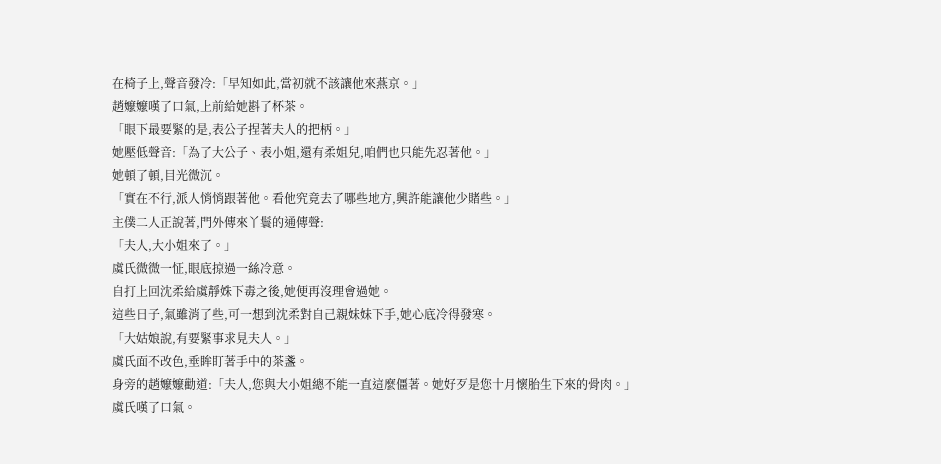在椅子上,聲音發冷:「早知如此,當初就不該讓他來燕京。」
趙嬤嬤嘆了口氣,上前給她斟了杯茶。
「眼下最要緊的是,表公子捏著夫人的把柄。」
她壓低聲音:「為了大公子、表小姐,還有柔姐兒,咱們也只能先忍著他。」
她頓了頓,目光微沉。
「實在不行,派人悄悄跟著他。看他究竟去了哪些地方,興許能讓他少賭些。」
主僕二人正說著,門外傳來丫鬟的通傳聲:
「夫人,大小姐來了。」
虞氏微微一怔,眼底掠過一絲冷意。
自打上回沈柔給虞靜姝下毒之後,她便再沒理會過她。
這些日子,氣雖消了些,可一想到沈柔對自己親妹妹下手,她心底冷得發寒。
「大姑娘說,有要緊事求見夫人。」
虞氏面不改色,垂眸盯著手中的茶盞。
身旁的趙嬤嬤勸道:「夫人,您與大小姐總不能一直這麼僵著。她好歹是您十月懷胎生下來的骨肉。」
虞氏嘆了口氣。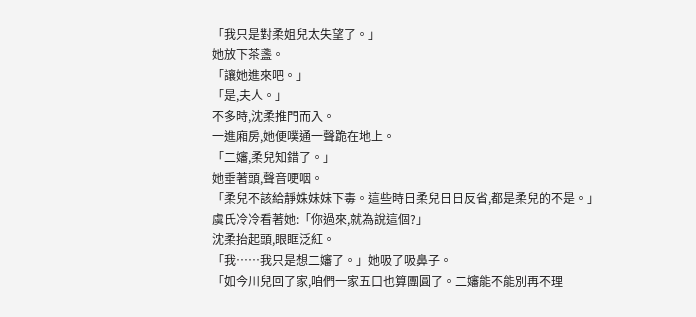「我只是對柔姐兒太失望了。」
她放下茶盞。
「讓她進來吧。」
「是,夫人。」
不多時,沈柔推門而入。
一進廂房,她便噗通一聲跪在地上。
「二嬸,柔兒知錯了。」
她垂著頭,聲音哽咽。
「柔兒不該給靜姝妹妹下毒。這些時日柔兒日日反省,都是柔兒的不是。」
虞氏冷冷看著她:「你過來,就為說這個?」
沈柔抬起頭,眼眶泛紅。
「我……我只是想二嬸了。」她吸了吸鼻子。
「如今川兒回了家,咱們一家五口也算團圓了。二嬸能不能別再不理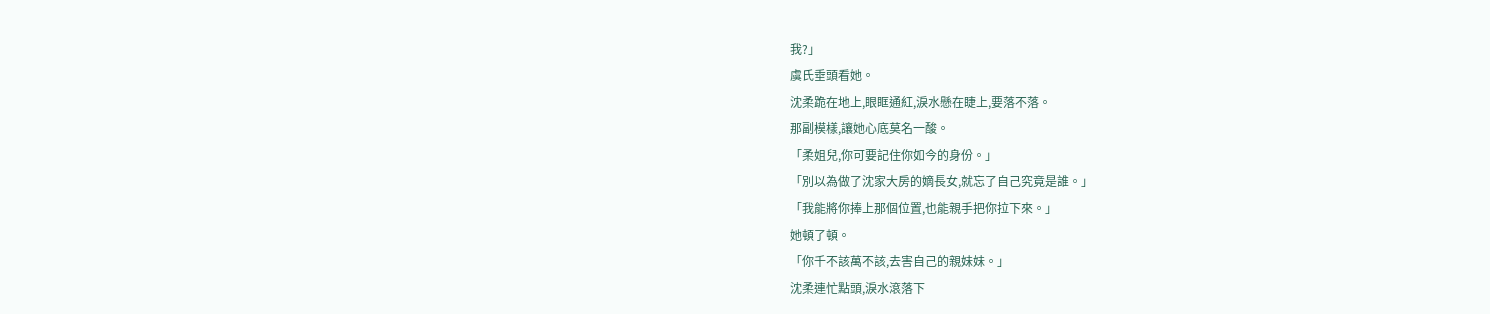我?」
虞氏垂頭看她。
沈柔跪在地上,眼眶通紅,淚水懸在睫上,要落不落。
那副模樣,讓她心底莫名一酸。
「柔姐兒,你可要記住你如今的身份。」
「別以為做了沈家大房的嫡長女,就忘了自己究竟是誰。」
「我能將你捧上那個位置,也能親手把你拉下來。」
她頓了頓。
「你千不該萬不該,去害自己的親妹妹。」
沈柔連忙點頭,淚水滾落下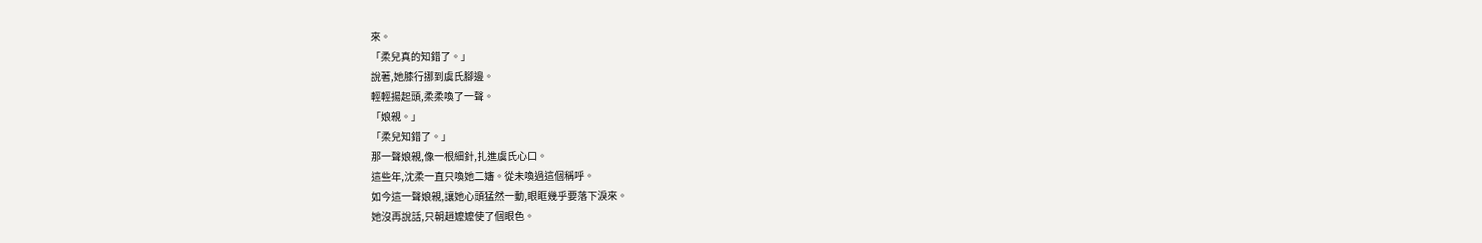來。
「柔兒真的知錯了。」
說著,她膝行挪到虞氏腳邊。
輕輕揚起頭,柔柔喚了一聲。
「娘親。」
「柔兒知錯了。」
那一聲娘親,像一根細針,扎進虞氏心口。
這些年,沈柔一直只喚她二嬸。從未喚過這個稱呼。
如今這一聲娘親,讓她心頭猛然一動,眼眶幾乎要落下淚來。
她沒再說話,只朝趙嬤嬤使了個眼色。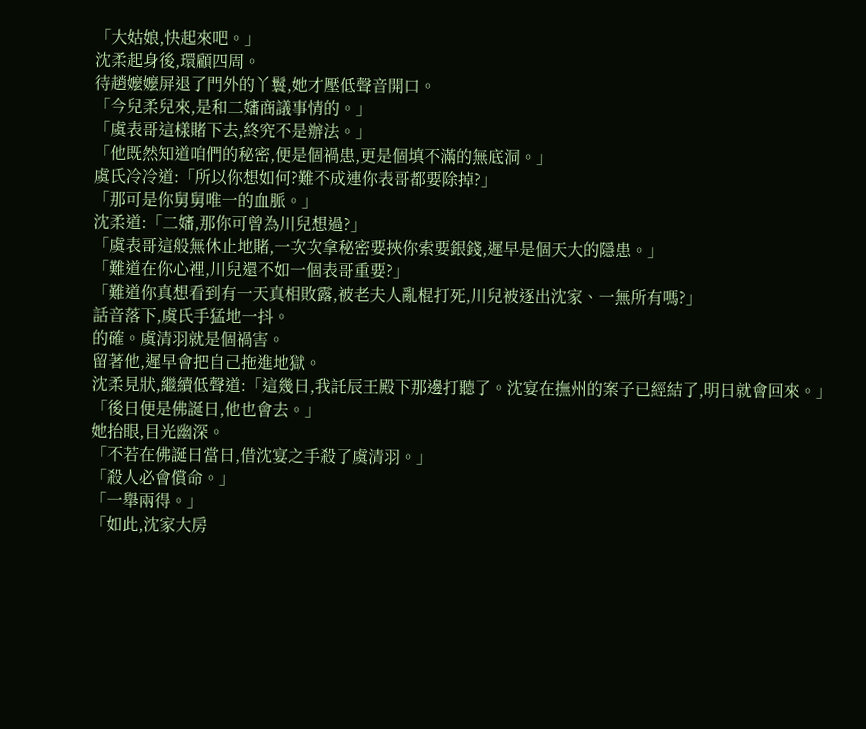「大姑娘,快起來吧。」
沈柔起身後,環顧四周。
待趙嬤嬤屏退了門外的丫鬟,她才壓低聲音開口。
「今兒柔兒來,是和二嬸商議事情的。」
「虞表哥這樣賭下去,終究不是辦法。」
「他既然知道咱們的秘密,便是個禍患,更是個填不滿的無底洞。」
虞氏冷冷道:「所以你想如何?難不成連你表哥都要除掉?」
「那可是你舅舅唯一的血脈。」
沈柔道:「二嬸,那你可曾為川兒想過?」
「虞表哥這般無休止地賭,一次次拿秘密要挾你索要銀錢,遲早是個天大的隱患。」
「難道在你心裡,川兒還不如一個表哥重要?」
「難道你真想看到有一天真相敗露,被老夫人亂棍打死,川兒被逐出沈家、一無所有嗎?」
話音落下,虞氏手猛地一抖。
的確。虞清羽就是個禍害。
留著他,遲早會把自己拖進地獄。
沈柔見狀,繼續低聲道:「這幾日,我託辰王殿下那邊打聽了。沈宴在撫州的案子已經結了,明日就會回來。」
「後日便是佛誕日,他也會去。」
她抬眼,目光幽深。
「不若在佛誕日當日,借沈宴之手殺了虞清羽。」
「殺人必會償命。」
「一舉兩得。」
「如此,沈家大房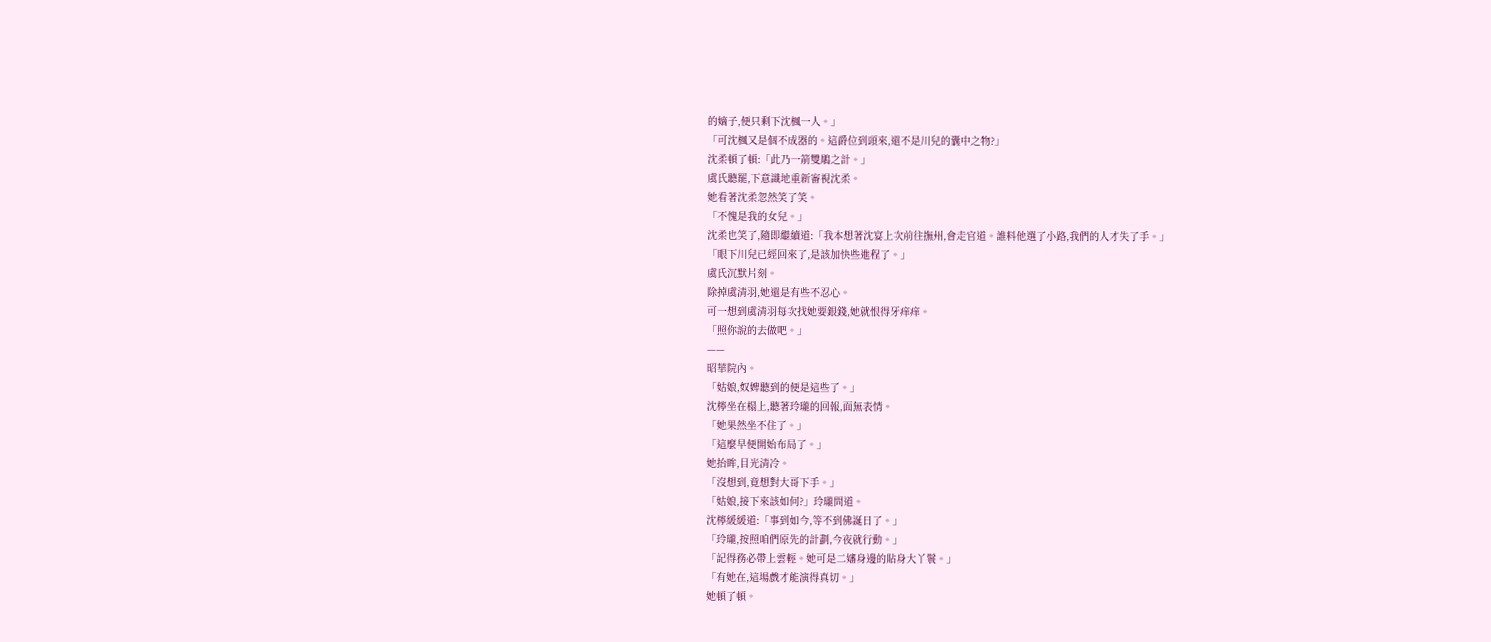的嫡子,便只剩下沈楓一人。」
「可沈楓又是個不成器的。這爵位到頭來,還不是川兒的囊中之物?」
沈柔頓了頓:「此乃一箭雙鵰之計。」
虞氏聽罷,下意識地重新審視沈柔。
她看著沈柔忽然笑了笑。
「不愧是我的女兒。」
沈柔也笑了,隨即繼續道:「我本想著沈宴上次前往撫州,會走官道。誰料他選了小路,我們的人才失了手。」
「眼下川兒已經回來了,是該加快些進程了。」
虞氏沉默片刻。
除掉虞清羽,她還是有些不忍心。
可一想到虞清羽每次找她要銀錢,她就恨得牙痒痒。
「照你說的去做吧。」
——
昭華院內。
「姑娘,奴婢聽到的便是這些了。」
沈檸坐在榻上,聽著玲瓏的回報,面無表情。
「她果然坐不住了。」
「這麼早便開始布局了。」
她抬眸,目光清冷。
「沒想到,竟想對大哥下手。」
「姑娘,接下來該如何?」玲瓏問道。
沈檸緩緩道:「事到如今,等不到佛誕日了。」
「玲瓏,按照咱們原先的計劃,今夜就行動。」
「記得務必帶上雲輕。她可是二嬸身邊的貼身大丫鬟。」
「有她在,這場戲才能演得真切。」
她頓了頓。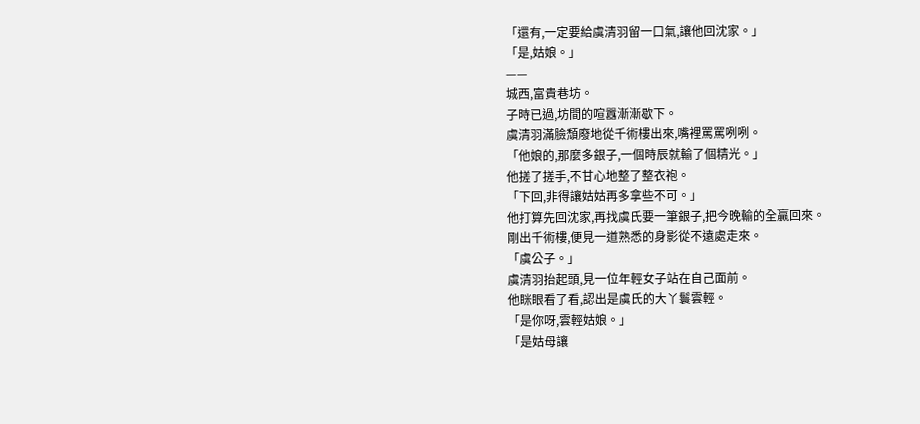「還有,一定要給虞清羽留一口氣,讓他回沈家。」
「是,姑娘。」
——
城西,富貴巷坊。
子時已過,坊間的喧囂漸漸歇下。
虞清羽滿臉頹廢地從千術樓出來,嘴裡罵罵咧咧。
「他娘的,那麼多銀子,一個時辰就輸了個精光。」
他搓了搓手,不甘心地整了整衣袍。
「下回,非得讓姑姑再多拿些不可。」
他打算先回沈家,再找虞氏要一筆銀子,把今晚輸的全贏回來。
剛出千術樓,便見一道熟悉的身影從不遠處走來。
「虞公子。」
虞清羽抬起頭,見一位年輕女子站在自己面前。
他眯眼看了看,認出是虞氏的大丫鬟雲輕。
「是你呀,雲輕姑娘。」
「是姑母讓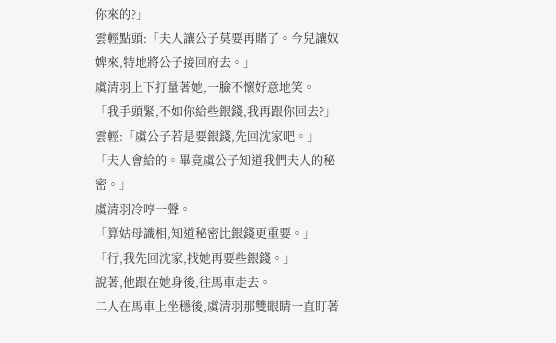你來的?」
雲輕點頭:「夫人讓公子莫要再賭了。今兒讓奴婢來,特地將公子接回府去。」
虞清羽上下打量著她,一臉不懷好意地笑。
「我手頭緊,不如你給些銀錢,我再跟你回去?」
雲輕:「虞公子若是要銀錢,先回沈家吧。」
「夫人會給的。畢竟虞公子知道我們夫人的秘密。」
虞清羽冷哼一聲。
「算姑母識相,知道秘密比銀錢更重要。」
「行,我先回沈家,找她再要些銀錢。」
說著,他跟在她身後,往馬車走去。
二人在馬車上坐穩後,虞清羽那雙眼睛一直盯著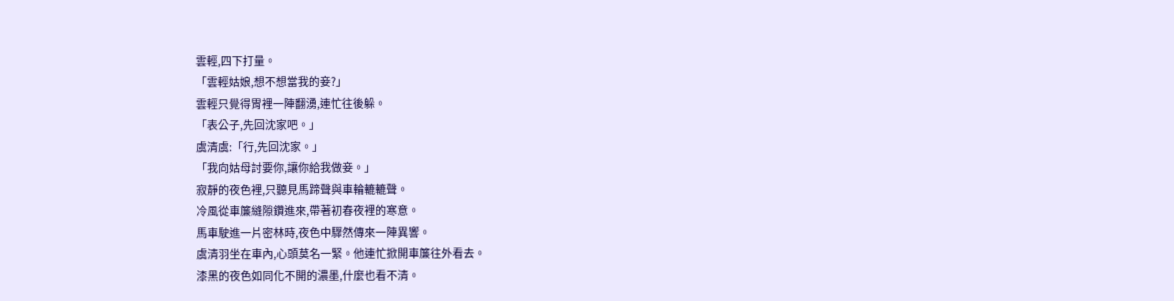雲輕,四下打量。
「雲輕姑娘,想不想當我的妾?」
雲輕只覺得胃裡一陣翻湧,連忙往後躲。
「表公子,先回沈家吧。」
虞清虞:「行,先回沈家。」
「我向姑母討要你,讓你給我做妾。」
寂靜的夜色裡,只聽見馬蹄聲與車輪轆轆聲。
冷風從車簾縫隙鑽進來,帶著初春夜裡的寒意。
馬車駛進一片密林時,夜色中驟然傳來一陣異響。
虞清羽坐在車內,心頭莫名一緊。他連忙掀開車簾往外看去。
漆黑的夜色如同化不開的濃墨,什麼也看不清。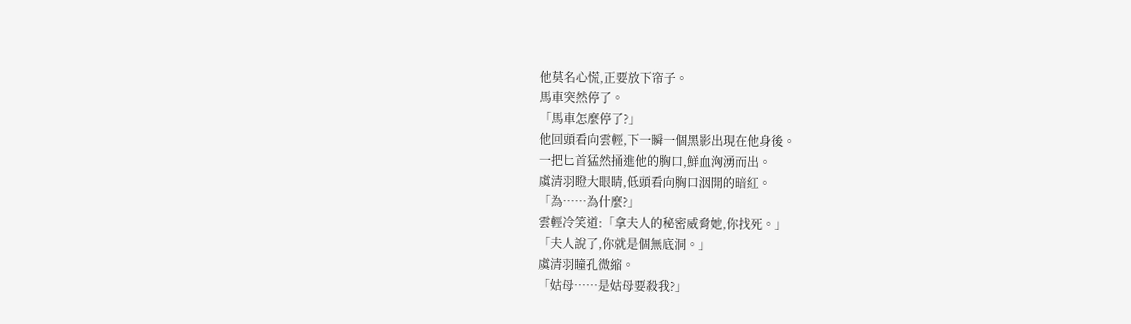他莫名心慌,正要放下帘子。
馬車突然停了。
「馬車怎麼停了?」
他回頭看向雲輕,下一瞬一個黑影出現在他身後。
一把匕首猛然捅進他的胸口,鮮血洶湧而出。
虞清羽瞪大眼睛,低頭看向胸口洇開的暗紅。
「為……為什麼?」
雲輕冷笑道:「拿夫人的秘密威脅她,你找死。」
「夫人說了,你就是個無底洞。」
虞清羽瞳孔微縮。
「姑母……是姑母要殺我?」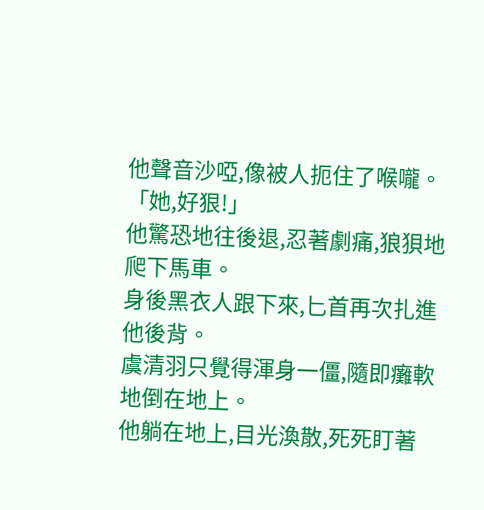他聲音沙啞,像被人扼住了喉嚨。
「她,好狠!」
他驚恐地往後退,忍著劇痛,狼狽地爬下馬車。
身後黑衣人跟下來,匕首再次扎進他後背。
虞清羽只覺得渾身一僵,隨即癱軟地倒在地上。
他躺在地上,目光渙散,死死盯著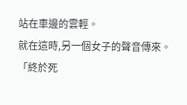站在車邊的雲輕。
就在這時,另一個女子的聲音傳來。
「終於死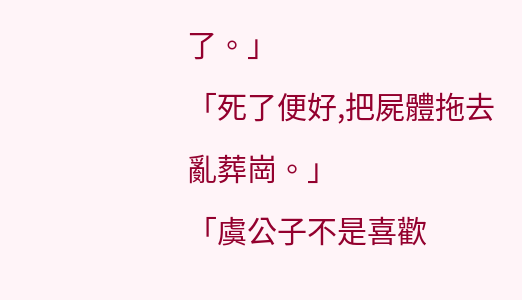了。」
「死了便好,把屍體拖去亂葬崗。」
「虞公子不是喜歡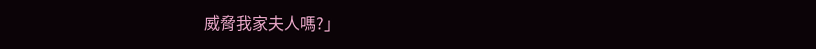威脅我家夫人嗎?」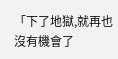「下了地獄,就再也沒有機會了